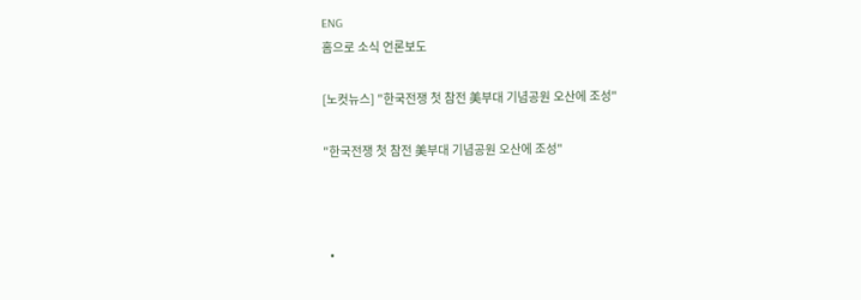ENG
홈으로 소식 언론보도

[노컷뉴스] "한국전쟁 첫 참전 美부대 기념공원 오산에 조성"

"한국전쟁 첫 참전 美부대 기념공원 오산에 조성"



  •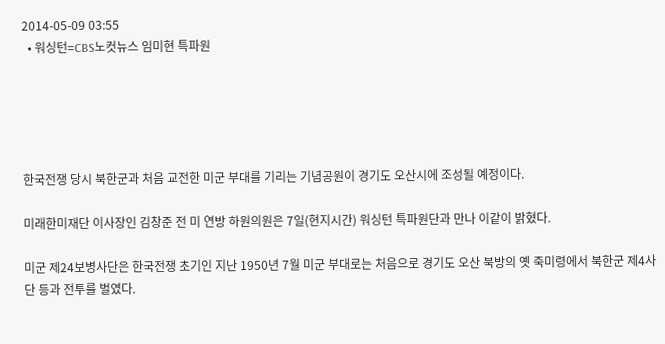2014-05-09 03:55
  • 워싱턴=CBS노컷뉴스 임미현 특파원





한국전쟁 당시 북한군과 처음 교전한 미군 부대를 기리는 기념공원이 경기도 오산시에 조성될 예정이다.

미래한미재단 이사장인 김창준 전 미 연방 하원의원은 7일(현지시간) 워싱턴 특파원단과 만나 이같이 밝혔다.

미군 제24보병사단은 한국전쟁 초기인 지난 1950년 7월 미군 부대로는 처음으로 경기도 오산 북방의 옛 죽미령에서 북한군 제4사단 등과 전투를 벌였다.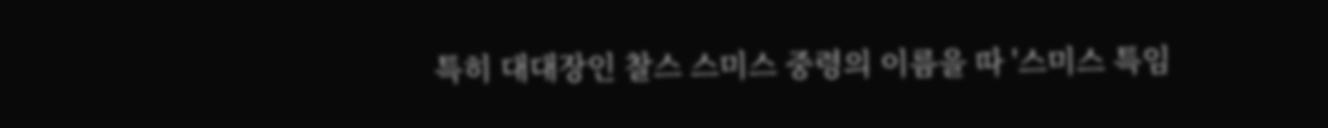특히 대대장인 찰스 스미스 중령의 이름을 따 '스미스 특임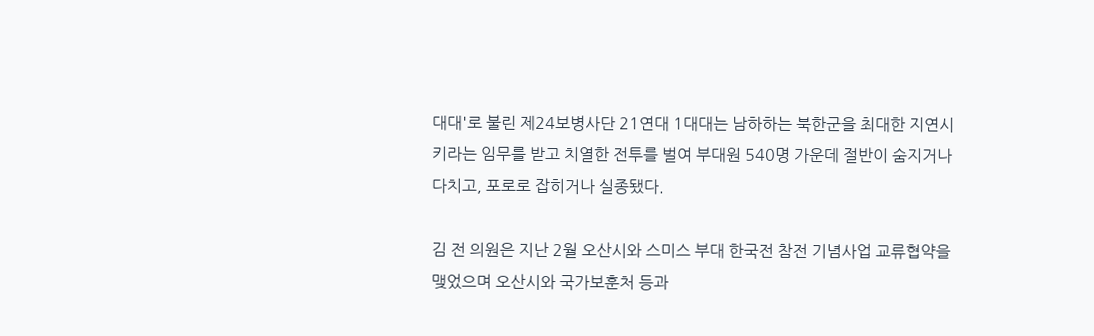대대'로 불린 제24보병사단 21연대 1대대는 남하하는 북한군을 최대한 지연시키라는 임무를 받고 치열한 전투를 벌여 부대원 540명 가운데 절반이 숨지거나 다치고, 포로로 잡히거나 실종됐다.

김 전 의원은 지난 2월 오산시와 스미스 부대 한국전 참전 기념사업 교류협약을 맺었으며 오산시와 국가보훈처 등과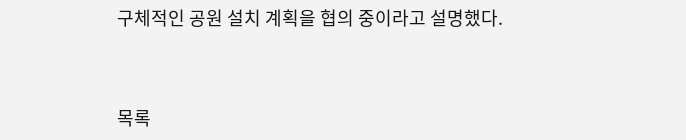구체적인 공원 설치 계획을 협의 중이라고 설명했다.




목록